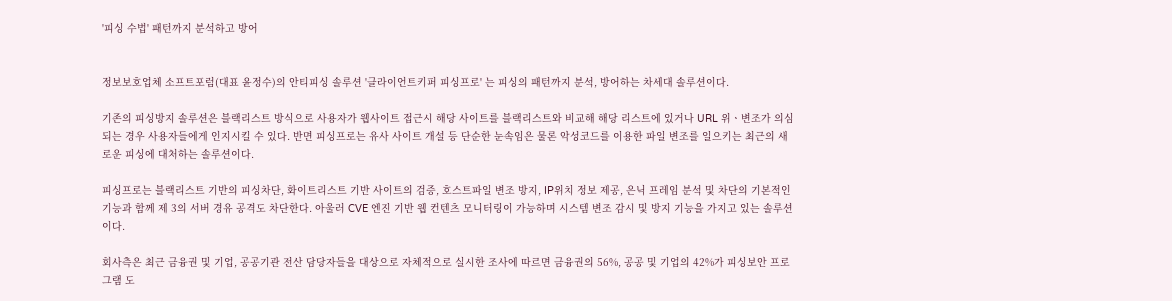'피싱 수법' 패턴까지 분석하고 방어


정보보호업체 소프트포럼(대표 윤정수)의 안티피싱 솔루션 '클라이언트키퍼 피싱프로' 는 피싱의 패턴까지 분석, 방어하는 차세대 솔루션이다.

기존의 피싱방지 솔루션은 블랙리스트 방식으로 사용자가 웹사이트 접근시 해당 사이트를 블랙리스트와 비교해 해당 리스트에 있거나 URL 위ㆍ변조가 의심되는 경우 사용자들에게 인지시킬 수 있다. 반면 피싱프로는 유사 사이트 개설 등 단순한 눈속임은 물론 악성코드를 이용한 파일 변조를 일으키는 최근의 새로운 피싱에 대처하는 솔루션이다.

피싱프로는 블랙리스트 기반의 피싱차단, 화이트리스트 기반 사이트의 검증, 호스트파일 변조 방지, IP위치 정보 제공, 은닉 프레임 분석 및 차단의 기본적인 기능과 함께 제 3의 서버 경유 공격도 차단한다. 아울러 CVE 엔진 기반 웹 컨텐츠 모니터링이 가능하며 시스템 변조 감시 및 방지 기능을 가지고 있는 솔루션이다.

회사측은 최근 금융권 및 기업, 공공기관 전산 담당자들을 대상으로 자체적으로 실시한 조사에 따르면 금융권의 56%, 공공 및 기업의 42%가 피싱보안 프로그램 도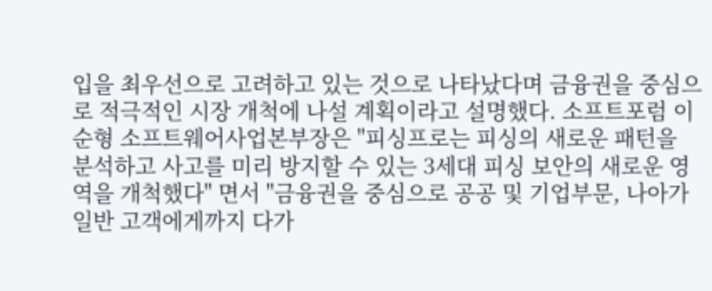입을 최우선으로 고려하고 있는 것으로 나타났다며 금융권을 중심으로 적극적인 시장 개척에 나설 계획이라고 설명했다. 소프트포럼 이순형 소프트웨어사업본부장은 "피싱프로는 피싱의 새로운 패턴을 분석하고 사고를 미리 방지할 수 있는 3세대 피싱 보안의 새로운 영역을 개척했다" 면서 "금융권을 중심으로 공공 및 기업부문, 나아가 일반 고객에게까지 다가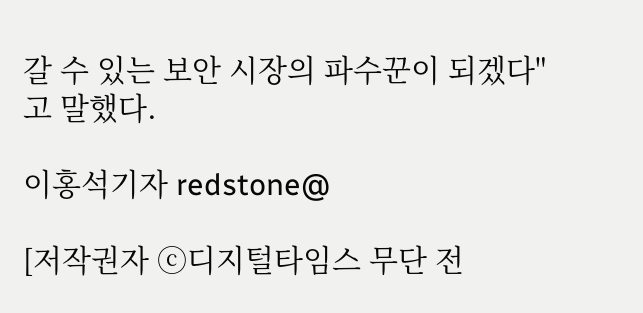갈 수 있는 보안 시장의 파수꾼이 되겠다"고 말했다.

이홍석기자 redstone@

[저작권자 ⓒ디지털타임스 무단 전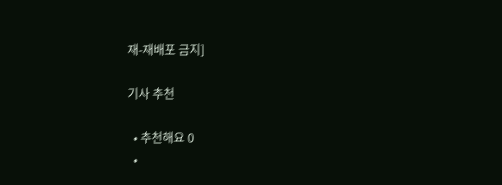재-재배포 금지]

기사 추천

  • 추천해요 0
  •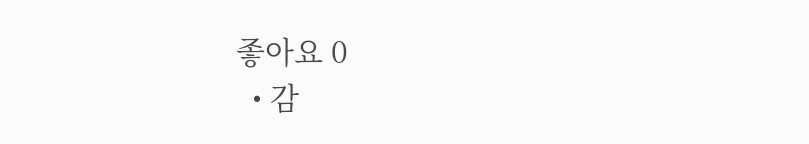좋아요 0
  • 감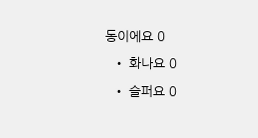동이에요 0
  • 화나요 0
  • 슬퍼요 0